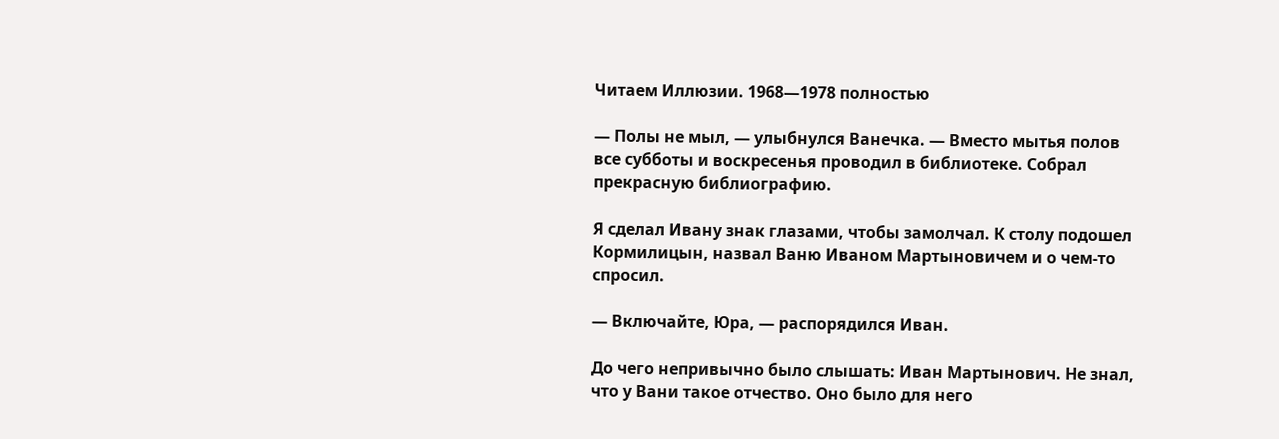Читаем Иллюзии. 1968—1978 полностью

— Полы не мыл, — улыбнулся Ванечка. — Вместо мытья полов все субботы и воскресенья проводил в библиотеке. Собрал прекрасную библиографию.

Я сделал Ивану знак глазами, чтобы замолчал. К столу подошел Кормилицын, назвал Ваню Иваном Мартыновичем и о чем-то спросил.

— Включайте, Юра, — распорядился Иван.

До чего непривычно было слышать: Иван Мартынович. Не знал, что у Вани такое отчество. Оно было для него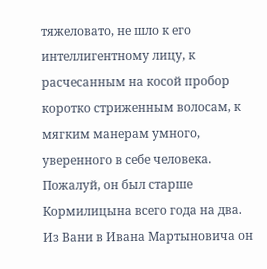тяжеловато, не шло к его интеллигентному лицу, к расчесанным на косой пробор коротко стриженным волосам, к мягким манерам умного, уверенного в себе человека. Пожалуй, он был старше Кормилицына всего года на два. Из Вани в Ивана Мартыновича он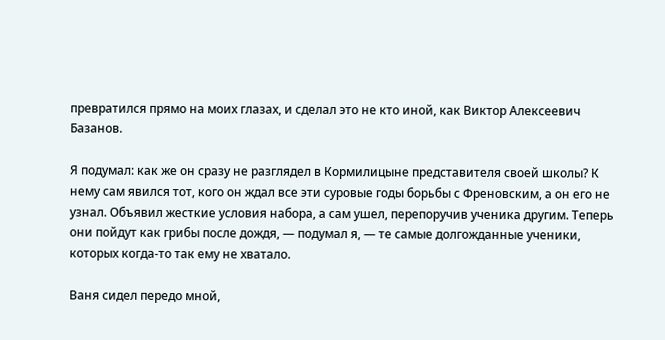превратился прямо на моих глазах, и сделал это не кто иной, как Виктор Алексеевич Базанов.

Я подумал: как же он сразу не разглядел в Кормилицыне представителя своей школы? К нему сам явился тот, кого он ждал все эти суровые годы борьбы с Френовским, а он его не узнал. Объявил жесткие условия набора, а сам ушел, перепоручив ученика другим. Теперь они пойдут как грибы после дождя, — подумал я, — те самые долгожданные ученики, которых когда-то так ему не хватало.

Ваня сидел передо мной,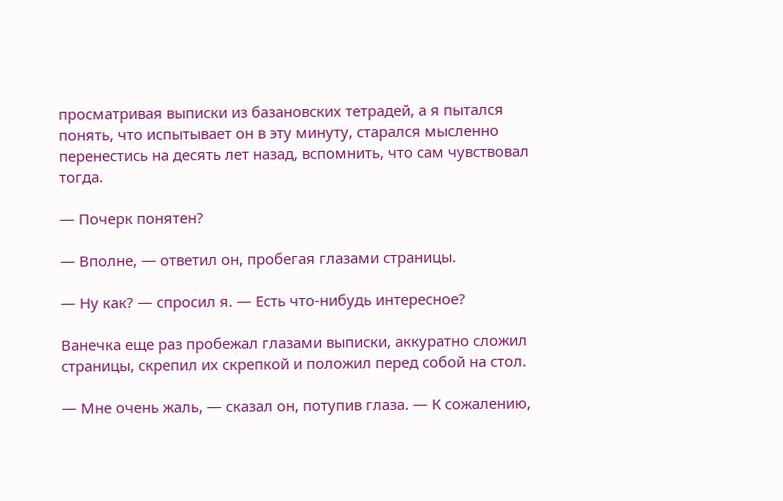просматривая выписки из базановских тетрадей, а я пытался понять, что испытывает он в эту минуту, старался мысленно перенестись на десять лет назад, вспомнить, что сам чувствовал тогда.

— Почерк понятен?

— Вполне, — ответил он, пробегая глазами страницы.

— Ну как? — спросил я. — Есть что-нибудь интересное?

Ванечка еще раз пробежал глазами выписки, аккуратно сложил страницы, скрепил их скрепкой и положил перед собой на стол.

— Мне очень жаль, — сказал он, потупив глаза. — К сожалению,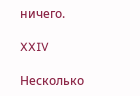ничего.

XXIV

Несколько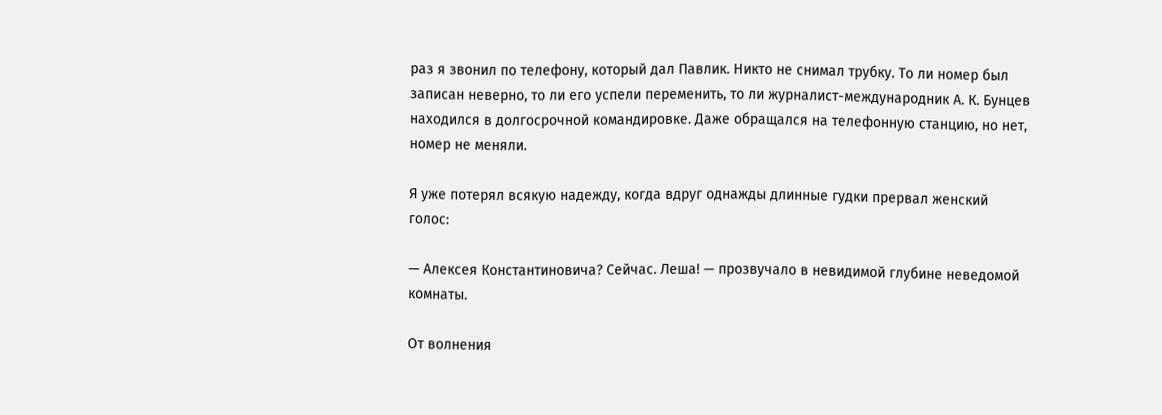раз я звонил по телефону, который дал Павлик. Никто не снимал трубку. То ли номер был записан неверно, то ли его успели переменить, то ли журналист-международник А. К. Бунцев находился в долгосрочной командировке. Даже обращался на телефонную станцию, но нет, номер не меняли.

Я уже потерял всякую надежду, когда вдруг однажды длинные гудки прервал женский голос:

— Алексея Константиновича? Сейчас. Леша! — прозвучало в невидимой глубине неведомой комнаты.

От волнения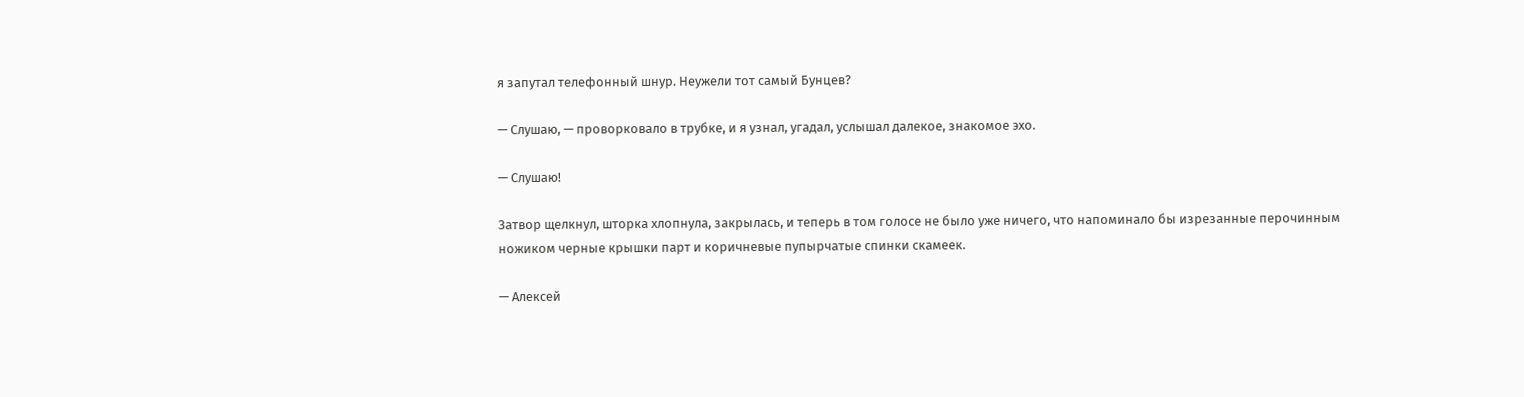я запутал телефонный шнур. Неужели тот самый Бунцев?

— Слушаю, — проворковало в трубке, и я узнал, угадал, услышал далекое, знакомое эхо.

— Слушаю!

Затвор щелкнул, шторка хлопнула, закрылась, и теперь в том голосе не было уже ничего, что напоминало бы изрезанные перочинным ножиком черные крышки парт и коричневые пупырчатые спинки скамеек.

— Алексей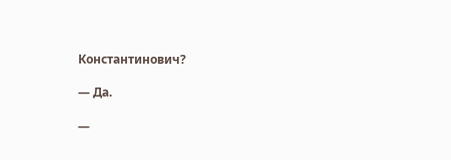Константинович?

— Да.

—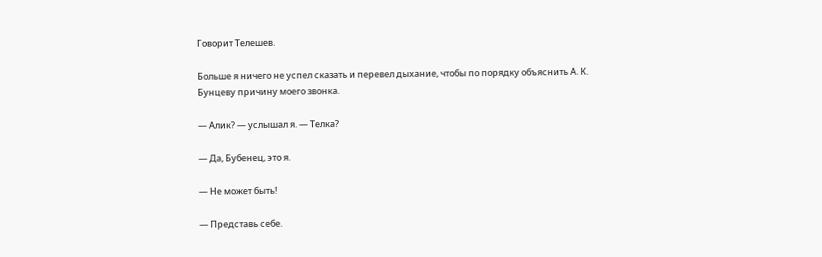Говорит Телешев.

Больше я ничего не успел сказать и перевел дыхание, чтобы по порядку объяснить А. К. Бунцеву причину моего звонка.

— Алик? — услышал я. — Телка?

— Да, Бубенец, это я.

— Не может быть!

— Представь себе.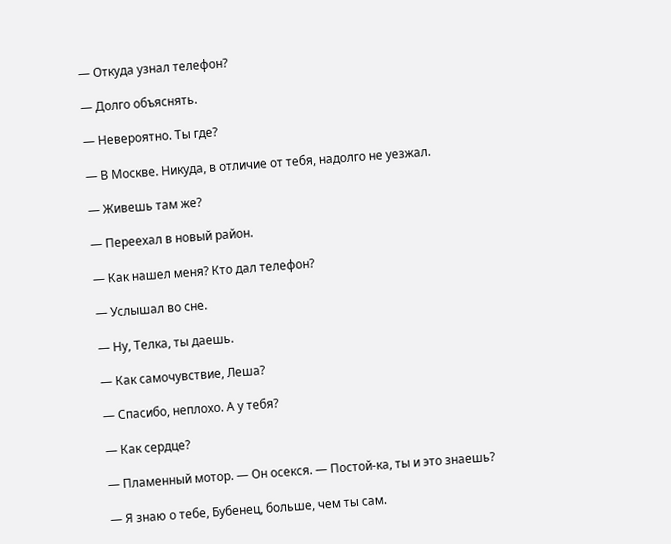— Откуда узнал телефон?

— Долго объяснять.

— Невероятно. Ты где?

— В Москве. Никуда, в отличие от тебя, надолго не уезжал.

— Живешь там же?

— Переехал в новый район.

— Как нашел меня? Кто дал телефон?

— Услышал во сне.

— Ну, Телка, ты даешь.

— Как самочувствие, Леша?

— Спасибо, неплохо. А у тебя?

— Как сердце?

— Пламенный мотор. — Он осекся. — Постой-ка, ты и это знаешь?

— Я знаю о тебе, Бубенец, больше, чем ты сам.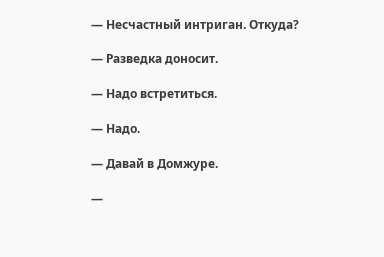— Несчастный интриган. Откуда?

— Разведка доносит.

— Надо встретиться.

— Надо.

— Давай в Домжуре.

—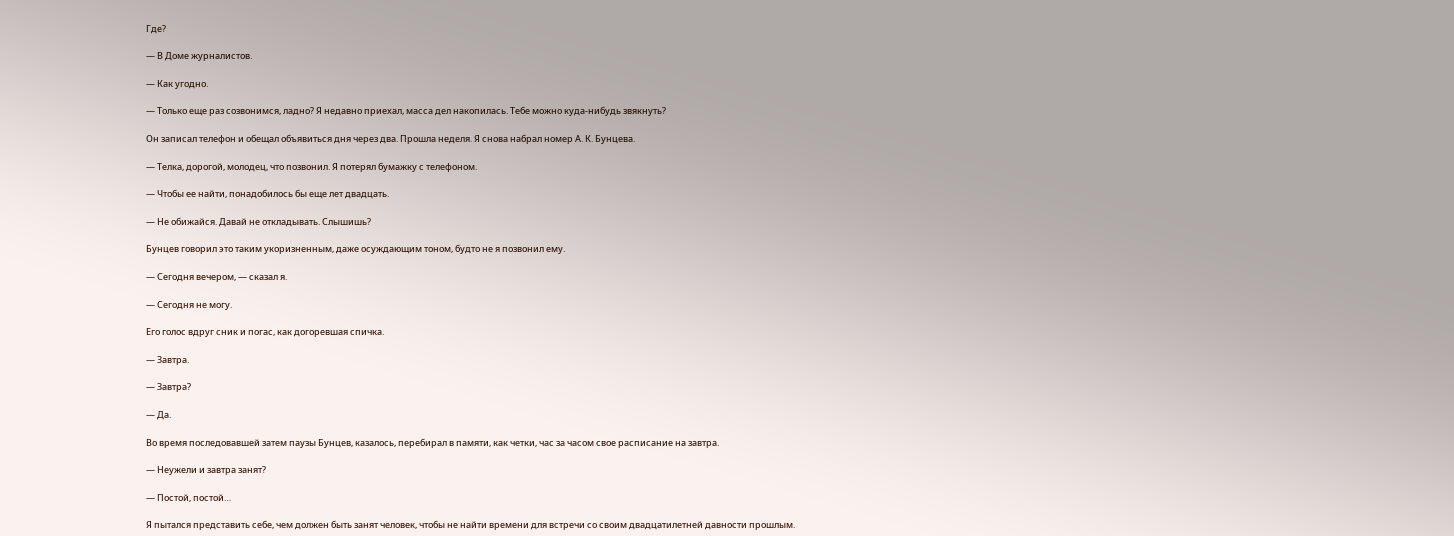Где?

— В Доме журналистов.

— Как угодно.

— Только еще раз созвонимся, ладно? Я недавно приехал, масса дел накопилась. Тебе можно куда-нибудь звякнуть?

Он записал телефон и обещал объявиться дня через два. Прошла неделя. Я снова набрал номер А. К. Бунцева.

— Телка, дорогой, молодец, что позвонил. Я потерял бумажку с телефоном.

— Чтобы ее найти, понадобилось бы еще лет двадцать.

— Не обижайся. Давай не откладывать. Слышишь?

Бунцев говорил это таким укоризненным, даже осуждающим тоном, будто не я позвонил ему.

— Сегодня вечером, — сказал я.

— Сегодня не могу.

Его голос вдруг сник и погас, как догоревшая спичка.

— Завтра.

— Завтра?

— Да.

Во время последовавшей затем паузы Бунцев, казалось, перебирал в памяти, как четки, час за часом свое расписание на завтра.

— Неужели и завтра занят?

— Постой, постой…

Я пытался представить себе, чем должен быть занят человек, чтобы не найти времени для встречи со своим двадцатилетней давности прошлым.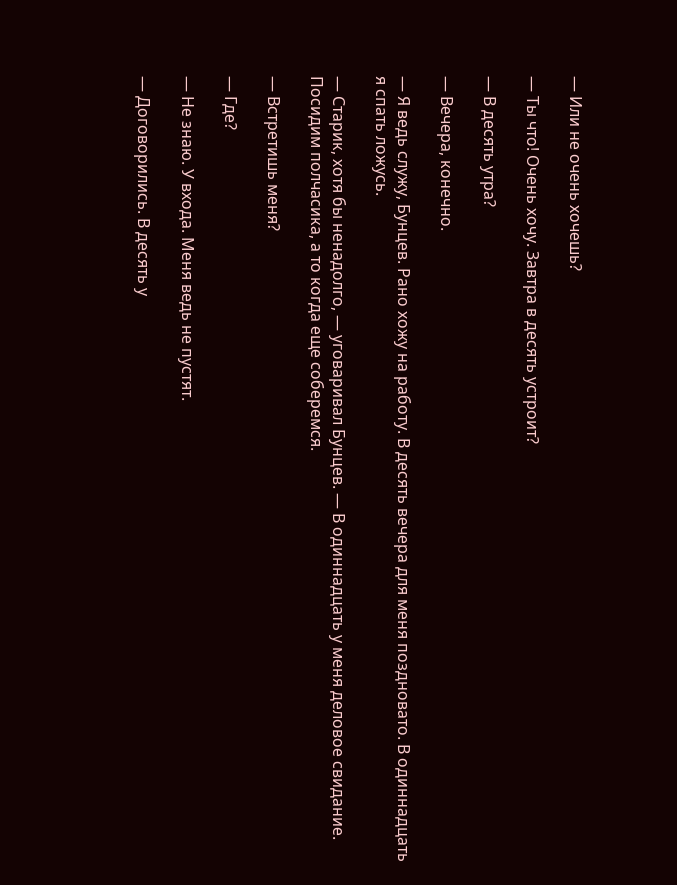— Или не очень хочешь?

— Ты что! Очень хочу. Завтра в десять устроит?

— В десять утра?

— Вечера, конечно.

— Я ведь служу, Бунцев. Рано хожу на работу. В десять вечера для меня поздновато. В одиннадцать я спать ложусь.

— Старик, хотя бы ненадолго, — уговаривал Бунцев. — В одиннадцать у меня деловое свидание. Посидим полчасика, а то когда еще соберемся.

— Встретишь меня?

— Где?

— Не знаю. У входа. Меня ведь не пустят.

— Договорились. В десять у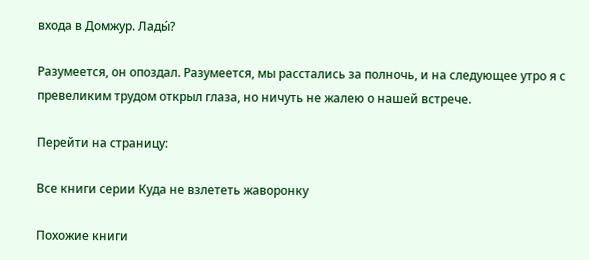входа в Домжур. Лады́?

Разумеется, он опоздал. Разумеется, мы расстались за полночь, и на следующее утро я с превеликим трудом открыл глаза, но ничуть не жалею о нашей встрече.

Перейти на страницу:

Все книги серии Куда не взлететь жаворонку

Похожие книги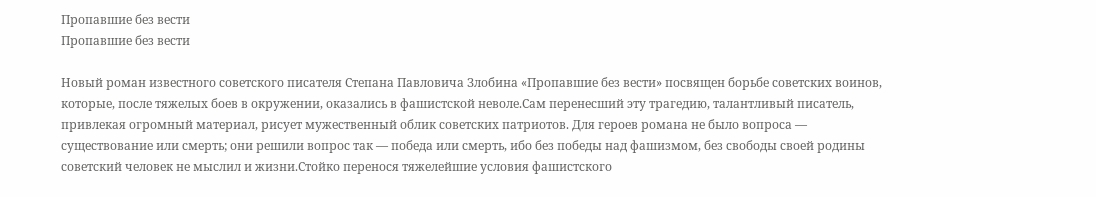Пропавшие без вести
Пропавшие без вести

Новый роман известного советского писателя Степана Павловича Злобина «Пропавшие без вести» посвящен борьбе советских воинов, которые, после тяжелых боев в окружении, оказались в фашистской неволе.Сам перенесший эту трагедию, талантливый писатель, привлекая огромный материал, рисует мужественный облик советских патриотов. Для героев романа не было вопроса — существование или смерть; они решили вопрос так — победа или смерть, ибо без победы над фашизмом, без свободы своей родины советский человек не мыслил и жизни.Стойко перенося тяжелейшие условия фашистского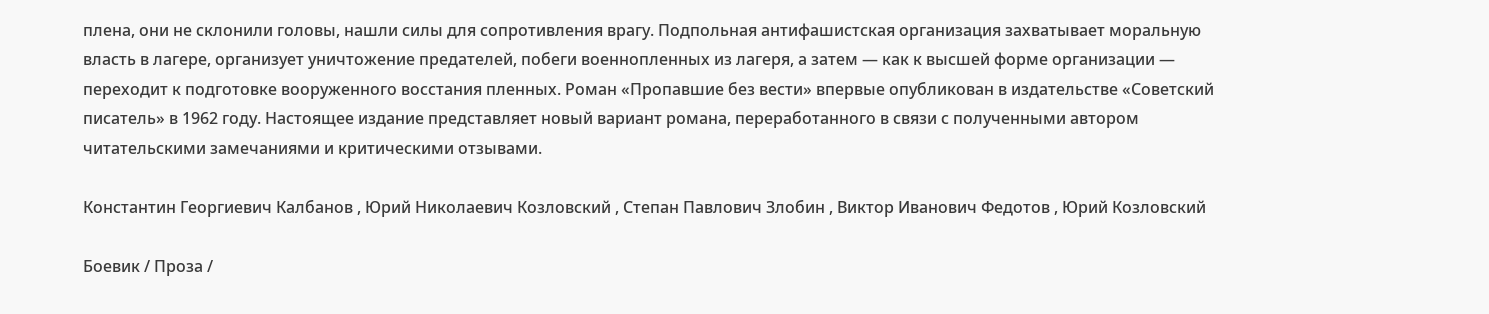плена, они не склонили головы, нашли силы для сопротивления врагу. Подпольная антифашистская организация захватывает моральную власть в лагере, организует уничтожение предателей, побеги военнопленных из лагеря, а затем — как к высшей форме организации — переходит к подготовке вооруженного восстания пленных. Роман «Пропавшие без вести» впервые опубликован в издательстве «Советский писатель» в 1962 году. Настоящее издание представляет новый вариант романа, переработанного в связи с полученными автором читательскими замечаниями и критическими отзывами.

Константин Георгиевич Калбанов , Юрий Николаевич Козловский , Степан Павлович Злобин , Виктор Иванович Федотов , Юрий Козловский

Боевик / Проза /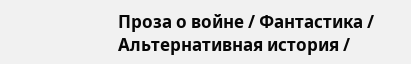Проза о войне / Фантастика / Альтернативная история /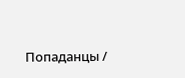Попаданцы /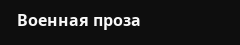Военная проза